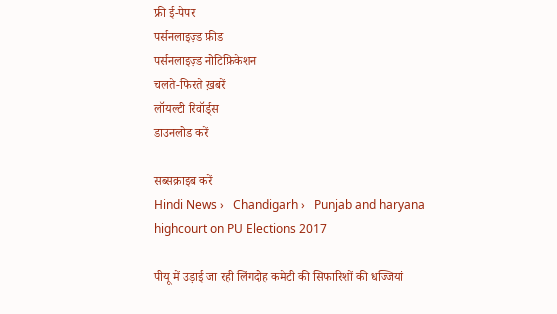फ्री ई-पेपर
पर्सनलाइज़्ड फ़ीड
पर्सनलाइज़्ड नोटिफ़िकेशन
चलते-फिरते ख़बरें
लॉयल्टी रिवॉर्ड्स
डाउनलोड करें

सब्सक्राइब करें
Hindi News ›   Chandigarh ›   Punjab and haryana highcourt on PU Elections 2017

पीयू में उड़ाई जा रही लिंगदोह कमेटी की सिफारिशों की धज्जियां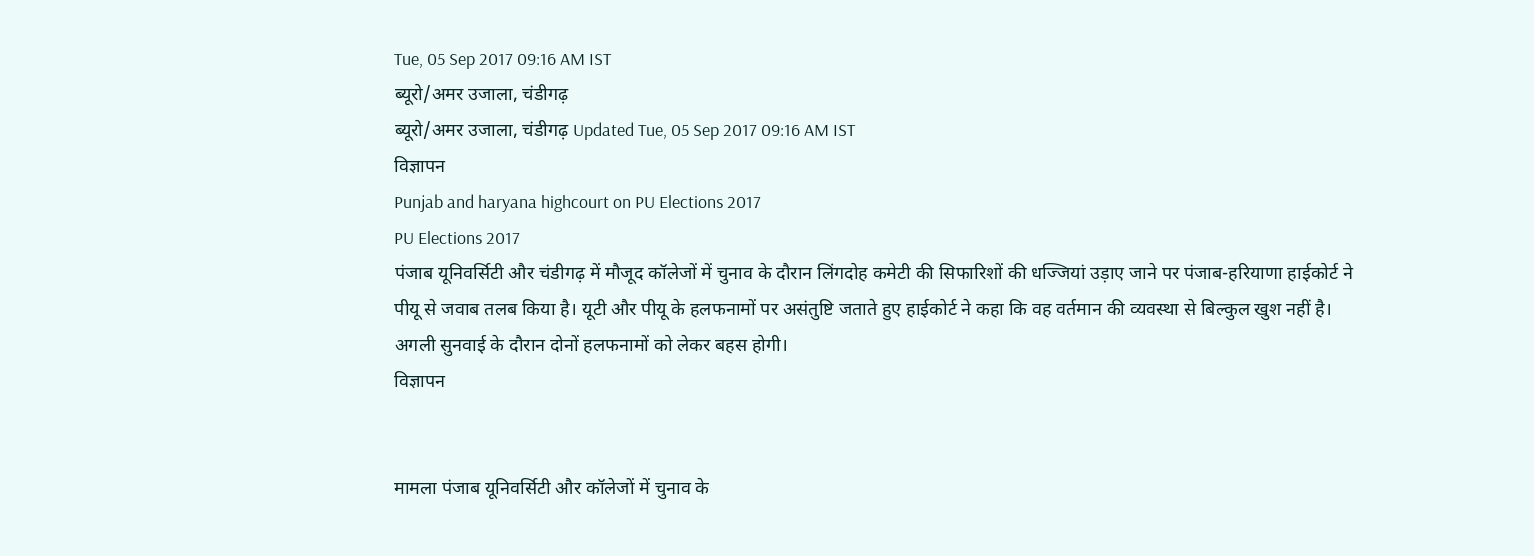Tue, 05 Sep 2017 09:16 AM IST
ब्यूरो/अमर उजाला, चंडीगढ़
ब्यूरो/अमर उजाला, चंडीगढ़ Updated Tue, 05 Sep 2017 09:16 AM IST
विज्ञापन
Punjab and haryana highcourt on PU Elections 2017
PU Elections 2017
पंजाब यूनिवर्सिटी और चंडीगढ़ में मौजूद कॉलेजों में चुनाव के दौरान लिंगदोह कमेटी की सिफारिशों की धज्जियां उड़ाए जाने पर पंजाब-हरियाणा हाईकोर्ट ने पीयू से जवाब तलब किया है। यूटी और पीयू के हलफनामों पर असंतुष्टि जताते हुए हाईकोर्ट ने कहा कि वह वर्तमान की व्यवस्था से बिल्कुल खुश नहीं है। अगली सुनवाई के दौरान दोनों हलफनामों को लेकर बहस होगी।
विज्ञापन


मामला पंजाब यूनिवर्सिटी और कॉलेजों में चुनाव के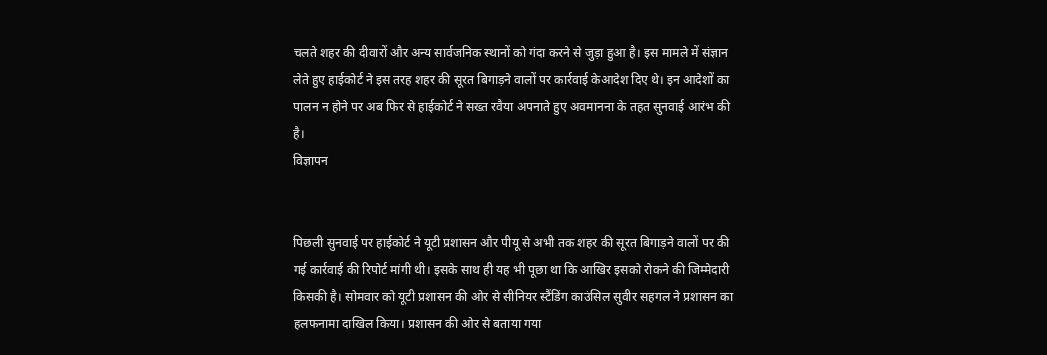चलते शहर की दीवारों और अन्य सार्वजनिक स्थानों को गंदा करने से जुड़ा हुआ है। इस मामले में संज्ञान लेते हुए हाईकोर्ट ने इस तरह शहर की सूरत बिगाड़ने वालों पर कार्रवाई केआदेश दिए थे। इन आदेशों का पालन न होने पर अब फिर से हाईकोर्ट ने सख्त रवैया अपनाते हुए अवमानना के तहत सुनवाई आरंभ की है।
विज्ञापन


पिछली सुनवाई पर हाईकोर्ट ने यूटी प्रशासन और पीयू से अभी तक शहर की सूरत बिगाड़ने वालों पर की गई कार्रवाई की रिपोर्ट मांगी थी। इसके साथ ही यह भी पूछा था कि आखिर इसको रोकने की जिम्मेदारी किसकी है। सोमवार को यूटी प्रशासन की ओर से सीनियर स्टैंडिंग काउंसिल सुवीर सहगल ने प्रशासन का हलफनामा दाखिल किया। प्रशासन की ओर से बताया गया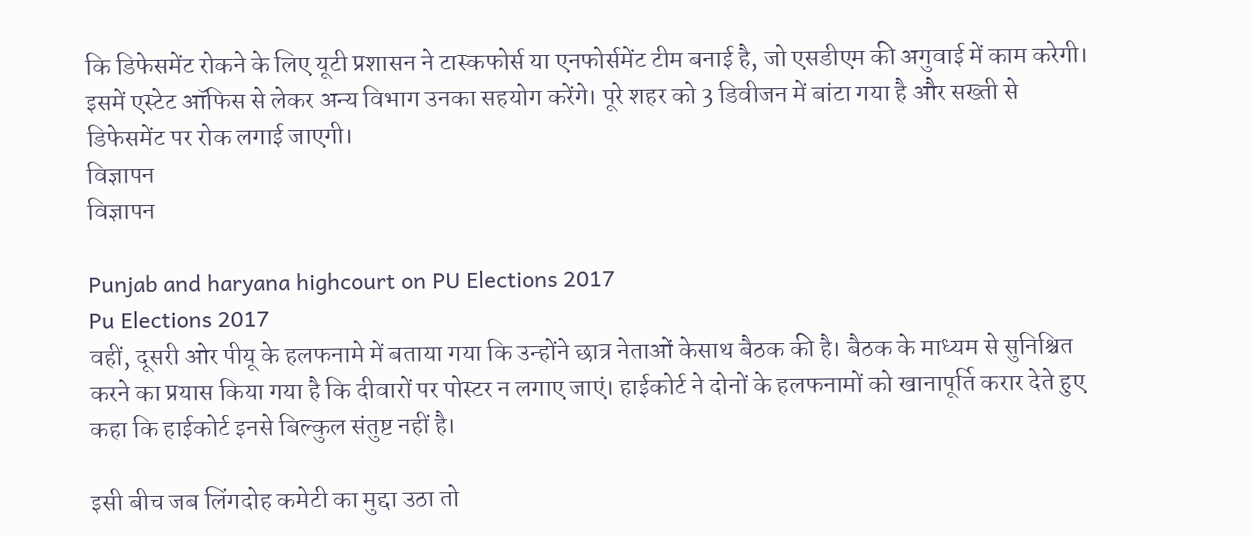कि डिफेसमेंट रोकने के लिए यूटी प्रशासन ने टास्कफोर्स या एनफोर्समेंट टीम बनाई है, जो एसडीएम की अगुवाई में काम करेगी। इसमें एस्टेट ऑफिस से लेकर अन्य विभाग उनका सहयोग करेंगे। पूरे शहर को 3 डिवीजन में बांटा गया है और सख्ती से डिफेसमेंट पर रोक लगाई जाएगी।
विज्ञापन
विज्ञापन

Punjab and haryana highcourt on PU Elections 2017
Pu Elections 2017
वहीं, दूसरी ओर पीयू के हलफनामे में बताया गया कि उन्होंने छात्र नेताओं केसाथ बैठक की है। बैठक के माध्यम से सुनिश्चित करने का प्रयास किया गया है कि दीवारों पर पोस्टर न लगाए जाएं। हाईकोर्ट ने दोनों के हलफनामों को खानापूर्ति करार देते हुए कहा कि हाईकोर्ट इनसे बिल्कुल संतुष्ट नहीं है।

इसी बीच जब लिंगदोह कमेटी का मुद्दा उठा तो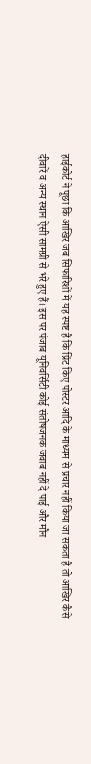हाईकोर्ट ने पूछा कि आखिर जब सिफारिशों में यह स्पष्ट है कि प्रिंट किए पोस्टर आदि के माध्यम से प्रचार नहीं किया जा सकता है तो आखिर कैसे दीवारें व अन्य स्थान ऐसी सामग्री से भरे हुए हैं। इस पर पंजाब यूनिवर्सिटी कोई संतोषजनक जवाब नहीं दे पाई और मौन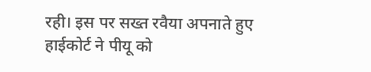रही। इस पर सख्त रवैया अपनाते हुए हाईकोर्ट ने पीयू को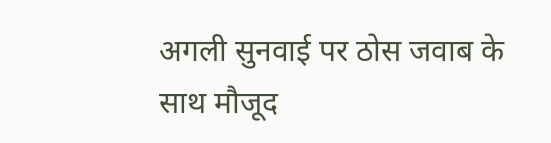अगली सुनवाई पर ठोस जवाब के साथ मौजूद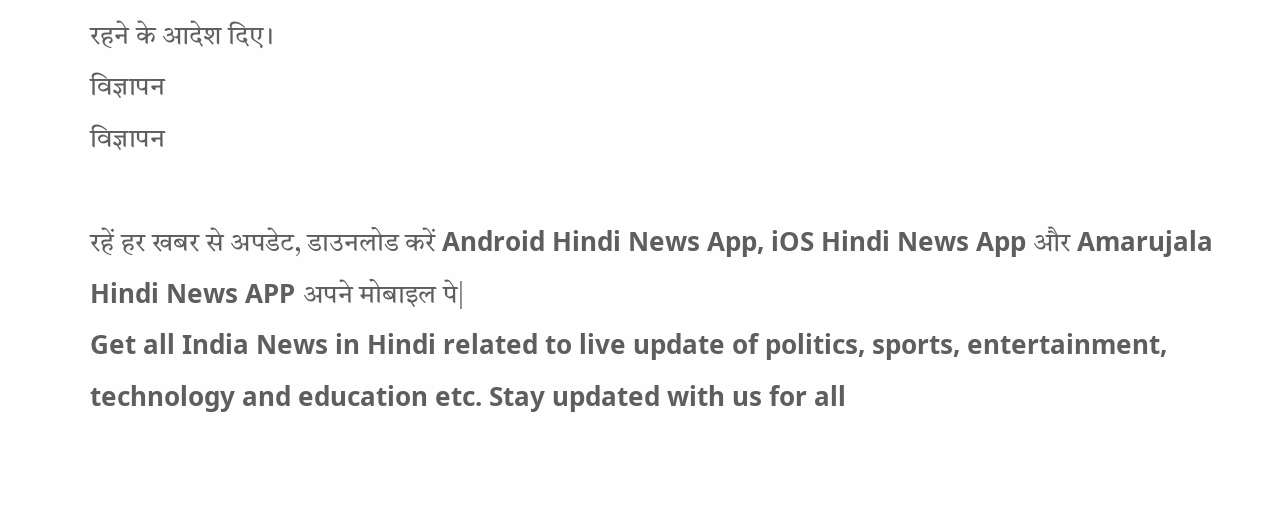रहने के आदेश दिए।
विज्ञापन
विज्ञापन

रहें हर खबर से अपडेट, डाउनलोड करें Android Hindi News App, iOS Hindi News App और Amarujala Hindi News APP अपने मोबाइल पे|
Get all India News in Hindi related to live update of politics, sports, entertainment, technology and education etc. Stay updated with us for all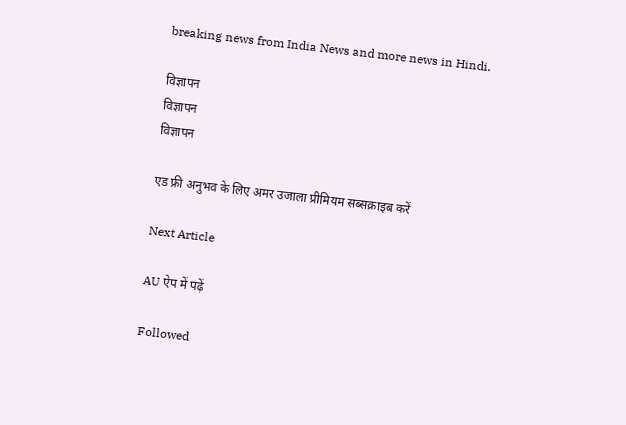breaking news from India News and more news in Hindi.

विज्ञापन
विज्ञापन
विज्ञापन

एड फ्री अनुभव के लिए अमर उजाला प्रीमियम सब्सक्राइब करें

Next Article

AU ऐप में पढ़ें

Followed